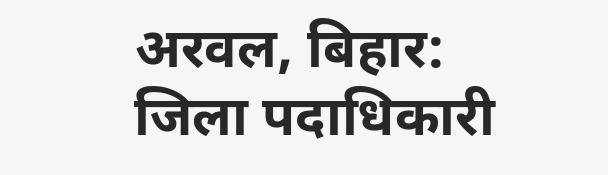अरवल, बिहार: जिला पदाधिकारी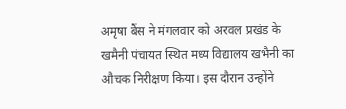अमृषा बैंस ने मंगलवार को अरवल प्रखंड के खमैनी पंचायत स्थित मध्य विद्यालय खभैनी का औचक निरीक्षण किया। इस दौरान उन्होंने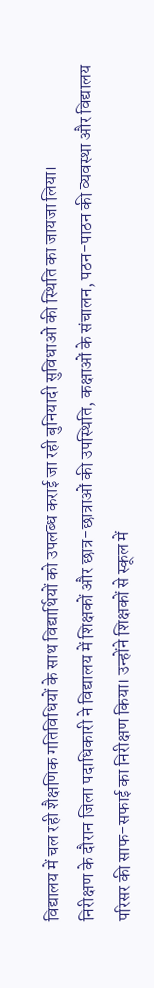विद्यालय में चल रही शैक्षणिक गतिविधियों के साथ विद्यार्थियों को उपलब्ध कराई जा रही बुनियादी सुविधाओं की स्थिति का जायजा लिया।
निरीक्षण के दौरान जिला पदाधिकारी ने विद्यालय में शिक्षकों और छात्र-छात्राओं की उपस्थिति, कक्षाओं के संचालन, पठन-पाठन की व्यवस्था और विद्यालय परिसर की साफ-सफाई का निरीक्षण किया। उन्होंने शिक्षकों से स्कूल में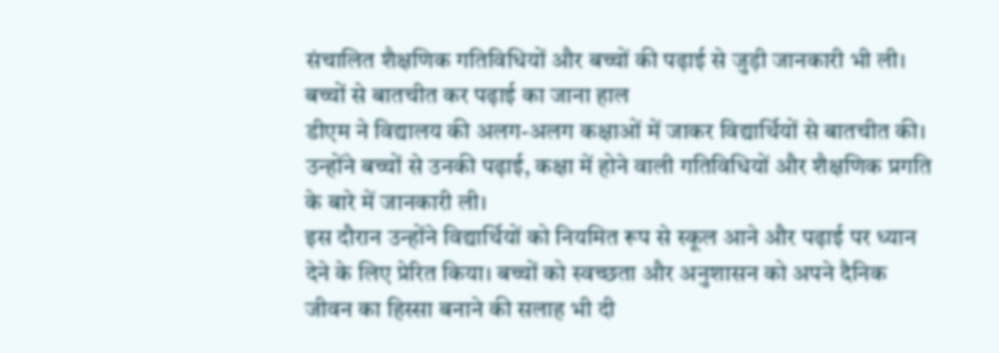संचालित शैक्षणिक गतिविधियों और बच्चों की पढ़ाई से जुड़ी जानकारी भी ली।
बच्चों से बातचीत कर पढ़ाई का जाना हाल
डीएम ने विद्यालय की अलग-अलग कक्षाओं में जाकर विद्यार्थियों से बातचीत की। उन्होंने बच्चों से उनकी पढ़ाई, कक्षा में होने वाली गतिविधियों और शैक्षणिक प्रगति के बारे में जानकारी ली।
इस दौरान उन्होंने विद्यार्थियों को नियमित रूप से स्कूल आने और पढ़ाई पर ध्यान देने के लिए प्रेरित किया। बच्चों को स्वच्छता और अनुशासन को अपने दैनिक जीवन का हिस्सा बनाने की सलाह भी दी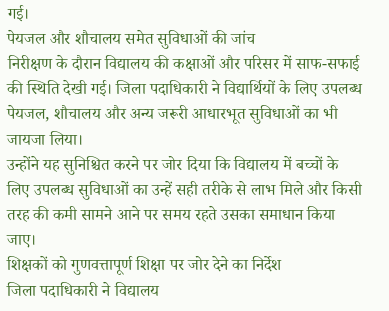गई।
पेयजल और शौचालय समेत सुविधाओं की जांच
निरीक्षण के दौरान विद्यालय की कक्षाओं और परिसर में साफ-सफाई की स्थिति देखी गई। जिला पदाधिकारी ने विद्यार्थियों के लिए उपलब्ध पेयजल, शौचालय और अन्य जरूरी आधारभूत सुविधाओं का भी जायजा लिया।
उन्होंने यह सुनिश्चित करने पर जोर दिया कि विद्यालय में बच्चों के लिए उपलब्ध सुविधाओं का उन्हें सही तरीके से लाभ मिले और किसी तरह की कमी सामने आने पर समय रहते उसका समाधान किया जाए।
शिक्षकों को गुणवत्तापूर्ण शिक्षा पर जोर देने का निर्देश
जिला पदाधिकारी ने विद्यालय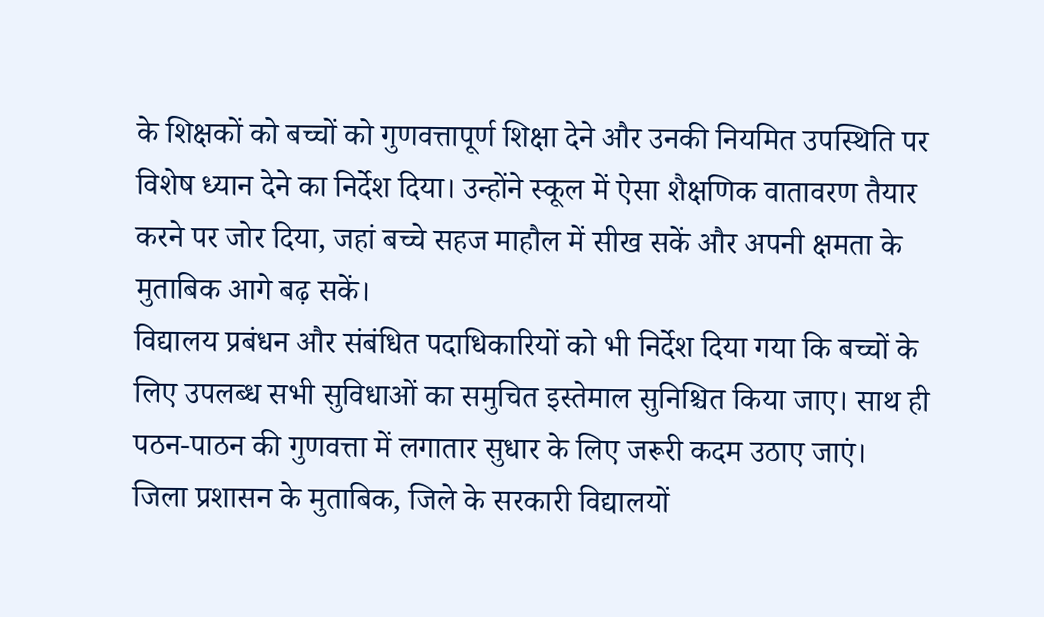के शिक्षकों को बच्चों को गुणवत्तापूर्ण शिक्षा देने और उनकी नियमित उपस्थिति पर विशेष ध्यान देने का निर्देश दिया। उन्होंने स्कूल में ऐसा शैक्षणिक वातावरण तैयार करने पर जोर दिया, जहां बच्चे सहज माहौल में सीख सकें और अपनी क्षमता के मुताबिक आगे बढ़ सकें।
विद्यालय प्रबंधन और संबंधित पदाधिकारियों को भी निर्देश दिया गया कि बच्चों के लिए उपलब्ध सभी सुविधाओं का समुचित इस्तेमाल सुनिश्चित किया जाए। साथ ही पठन-पाठन की गुणवत्ता में लगातार सुधार के लिए जरूरी कदम उठाए जाएं।
जिला प्रशासन के मुताबिक, जिले के सरकारी विद्यालयों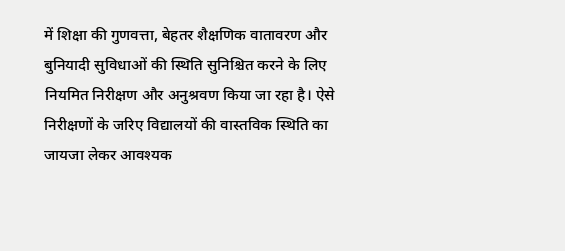में शिक्षा की गुणवत्ता, बेहतर शैक्षणिक वातावरण और बुनियादी सुविधाओं की स्थिति सुनिश्चित करने के लिए नियमित निरीक्षण और अनुश्रवण किया जा रहा है। ऐसे निरीक्षणों के जरिए विद्यालयों की वास्तविक स्थिति का जायजा लेकर आवश्यक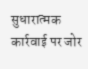सुधारात्मक कार्रवाई पर जोर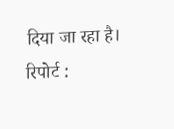दिया जा रहा है।
रिपोर्ट :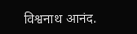विश्वनाथ आनंद.